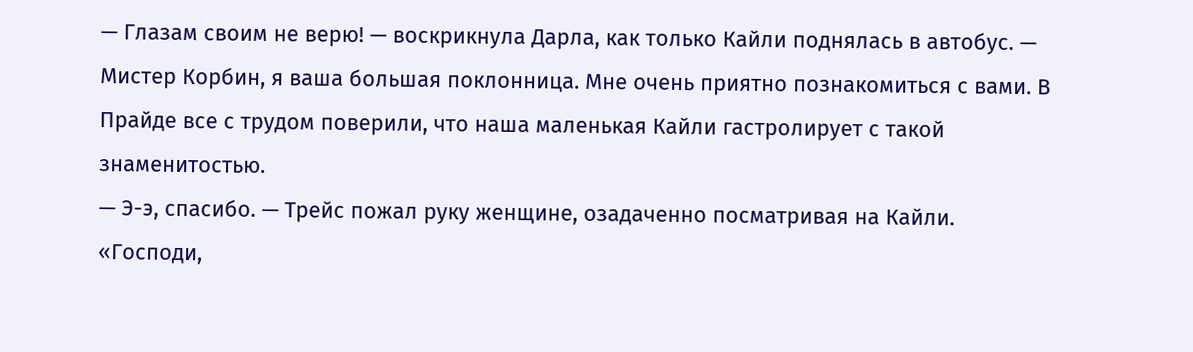— Глазам своим не верю! — воскрикнула Дарла, как только Кайли поднялась в автобус. — Мистер Корбин, я ваша большая поклонница. Мне очень приятно познакомиться с вами. В Прайде все с трудом поверили, что наша маленькая Кайли гастролирует с такой знаменитостью.
— Э-э, спасибо. — Трейс пожал руку женщине, озадаченно посматривая на Кайли.
«Господи,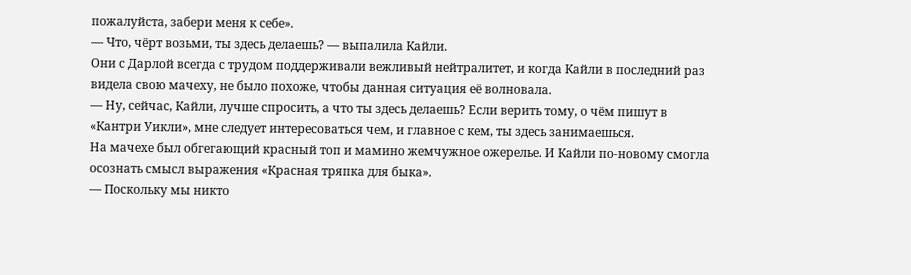пожалуйста, забери меня к себе».
— Что, чёрт возьми, ты здесь делаешь? — выпалила Кайли.
Они с Дарлой всегда с трудом поддерживали вежливый нейтралитет, и когда Кайли в последний раз видела свою мачеху, не было похоже, чтобы данная ситуация её волновала.
— Ну, сейчас, Кайли, лучше спросить, а что ты здесь делаешь? Если верить тому, о чём пишут в «Кантри Уикли», мне следует интересоваться чем, и главное с кем, ты здесь занимаешься.
На мачехе был обгегающий красный топ и мамино жемчужное ожерелье. И Кайли по-новому смогла осознать смысл выражения «Красная тряпка для быка».
— Поскольку мы никто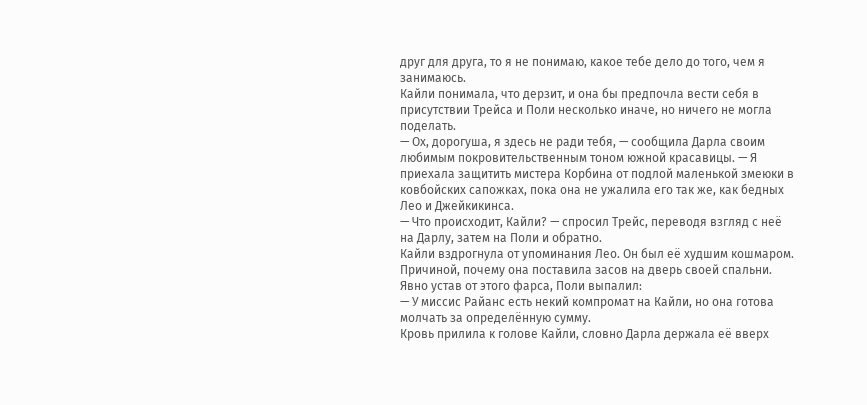друг для друга, то я не понимаю, какое тебе дело до того, чем я занимаюсь.
Кайли понимала, что дерзит, и она бы предпочла вести себя в присутствии Трейса и Поли несколько иначе, но ничего не могла поделать.
— Ох, дорогуша, я здесь не ради тебя, — сообщила Дарла своим любимым покровительственным тоном южной красавицы. — Я приехала защитить мистера Корбина от подлой маленькой змеюки в ковбойских сапожках, пока она не ужалила его так же, как бедных Лео и Джейкикинса.
— Что происходит, Кайли? — спросил Трейс, переводя взгляд с неё на Дарлу, затем на Поли и обратно.
Кайли вздрогнула от упоминания Лео. Он был её худшим кошмаром. Причиной, почему она поставила засов на дверь своей спальни.
Явно устав от этого фарса, Поли выпалил:
— У миссис Райанс есть некий компромат на Кайли, но она готова молчать за определённую сумму.
Кровь прилила к голове Кайли, словно Дарла держала её вверх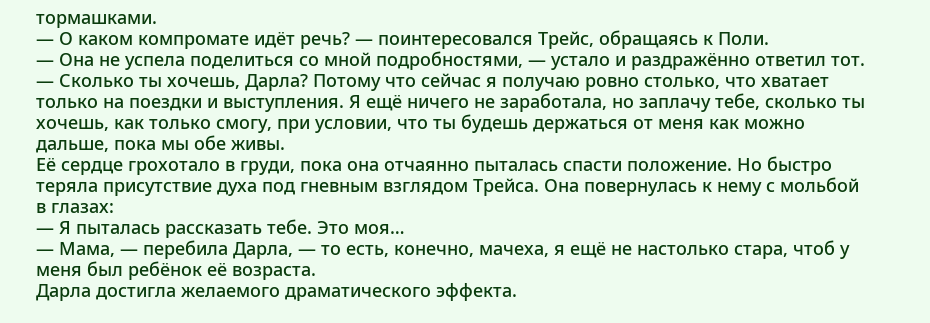тормашками.
— О каком компромате идёт речь? — поинтересовался Трейс, обращаясь к Поли.
— Она не успела поделиться со мной подробностями, — устало и раздражённо ответил тот.
— Сколько ты хочешь, Дарла? Потому что сейчас я получаю ровно столько, что хватает только на поездки и выступления. Я ещё ничего не заработала, но заплачу тебе, сколько ты хочешь, как только смогу, при условии, что ты будешь держаться от меня как можно дальше, пока мы обе живы.
Её сердце грохотало в груди, пока она отчаянно пыталась спасти положение. Но быстро теряла присутствие духа под гневным взглядом Трейса. Она повернулась к нему с мольбой в глазах:
— Я пыталась рассказать тебе. Это моя…
— Мама, — перебила Дарла, — то есть, конечно, мачеха, я ещё не настолько стара, чтоб у меня был ребёнок её возраста.
Дарла достигла желаемого драматического эффекта.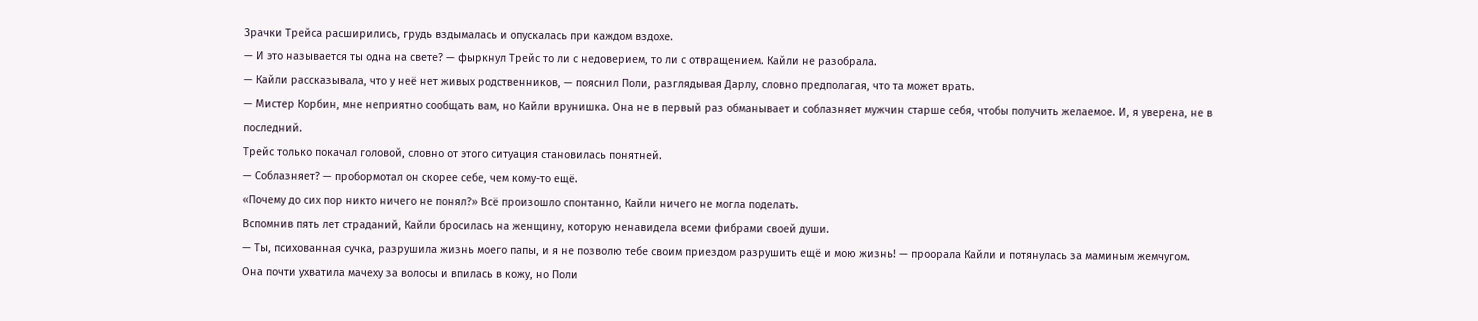Зрачки Трейса расширились, грудь вздымалась и опускалась при каждом вздохе.
— И это называется ты одна на свете? — фыркнул Трейс то ли с недоверием, то ли с отвращением. Кайли не разобрала.
— Кайли рассказывала, что у неё нет живых родственников, — пояснил Поли, разглядывая Дарлу, словно предполагая, что та может врать.
— Мистер Корбин, мне неприятно сообщать вам, но Кайли врунишка. Она не в первый раз обманывает и соблазняет мужчин старше себя, чтобы получить желаемое. И, я уверена, не в последний.
Трейс только покачал головой, словно от этого ситуация становилась понятней.
— Соблазняет? — пробормотал он скорее себе, чем кому-то ещё.
«Почему до сих пор никто ничего не понял?» Всё произошло спонтанно, Кайли ничего не могла поделать.
Вспомнив пять лет страданий, Кайли бросилась на женщину, которую ненавидела всеми фибрами своей души.
— Ты, психованная сучка, разрушила жизнь моего папы, и я не позволю тебе своим приездом разрушить ещё и мою жизнь! — проорала Кайли и потянулась за маминым жемчугом.
Она почти ухватила мачеху за волосы и впилась в кожу, но Поли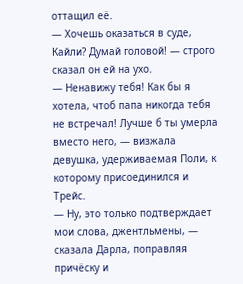оттащил её.
— Хочешь оказаться в суде, Кайли? Думай головой! — строго сказал он ей на ухо.
— Ненавижу тебя! Как бы я хотела, чтоб папа никогда тебя не встречал! Лучше б ты умерла вместо него, — визжала девушка, удерживаемая Поли, к которому присоединился и Трейс.
— Ну, это только подтверждает мои слова, джентльмены, — сказала Дарла, поправляя причёску и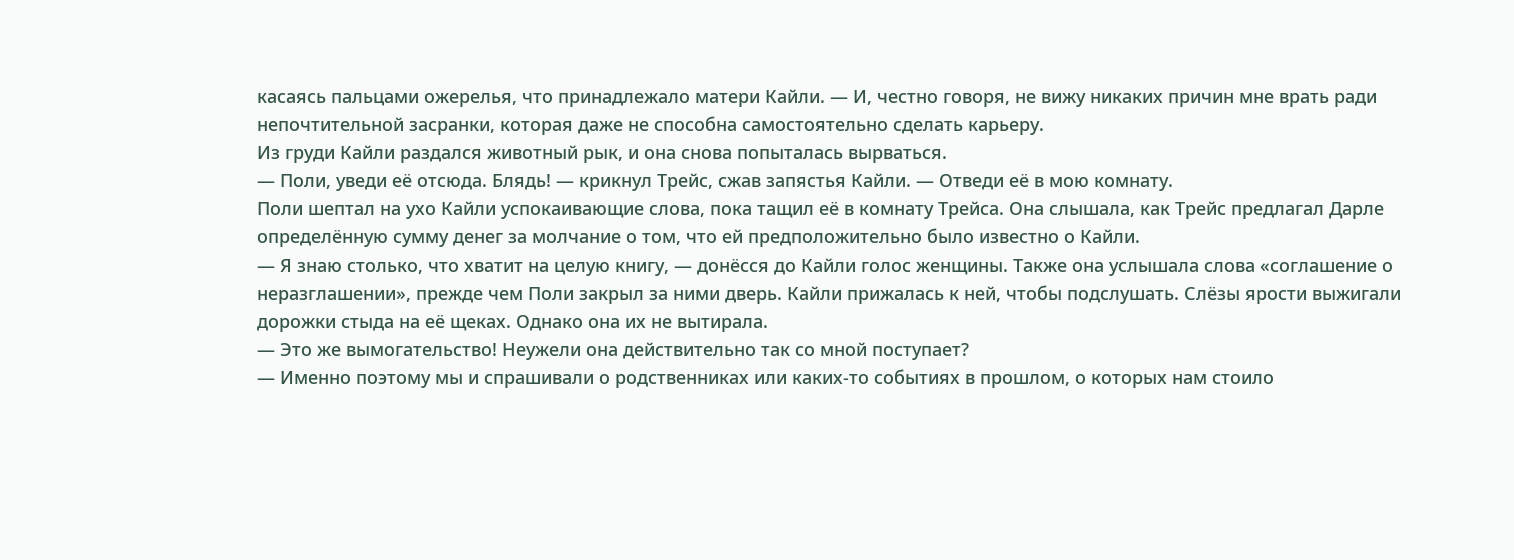касаясь пальцами ожерелья, что принадлежало матери Кайли. — И, честно говоря, не вижу никаких причин мне врать ради непочтительной засранки, которая даже не способна самостоятельно сделать карьеру.
Из груди Кайли раздался животный рык, и она снова попыталась вырваться.
— Поли, уведи её отсюда. Блядь! — крикнул Трейс, сжав запястья Кайли. — Отведи её в мою комнату.
Поли шептал на ухо Кайли успокаивающие слова, пока тащил её в комнату Трейса. Она слышала, как Трейс предлагал Дарле определённую сумму денег за молчание о том, что ей предположительно было известно о Кайли.
— Я знаю столько, что хватит на целую книгу, — донёсся до Кайли голос женщины. Также она услышала слова «соглашение о неразглашении», прежде чем Поли закрыл за ними дверь. Кайли прижалась к ней, чтобы подслушать. Слёзы ярости выжигали дорожки стыда на её щеках. Однако она их не вытирала.
— Это же вымогательство! Неужели она действительно так со мной поступает?
— Именно поэтому мы и спрашивали о родственниках или каких-то событиях в прошлом, о которых нам стоило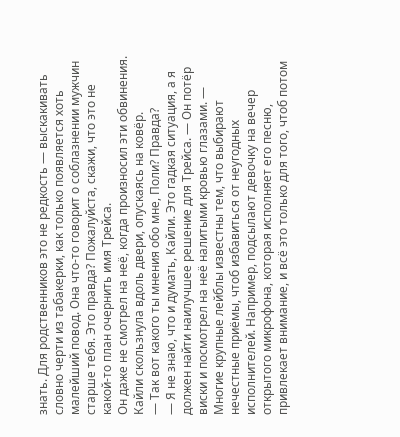знать. Для родственников это не редкость — выскакивать словно черти из табакерки, как только появляется хоть малейший повод. Она что-то говорит о соблазнении мужчин старше тебя. Это правда? Пожалуйста, скажи, что это не какой-то план очернить имя Трейса.
Он даже не смотрел на неё, когда произносил эти обвинения. Кайли скользнула вдоль двери, опускаясь на ковёр.
— Так вот какого ты мнения обо мне, Поли? Правда?
— Я не знаю, что и думать, Кайли. Это гадкая ситуация, а я должен найти наилучшее решение для Трейса. — Он потёр виски и посмотрел на неё налитыми кровью глазами. — Многие крупные лейблы известны тем, что выбирают нечестные приёмы, чтоб избавиться от неугодных исполнителей. Например, подсылают девочку на вечер открытого микрофона, которая исполняет его песню, привлекает внимание, и всё это только для того, чтоб потом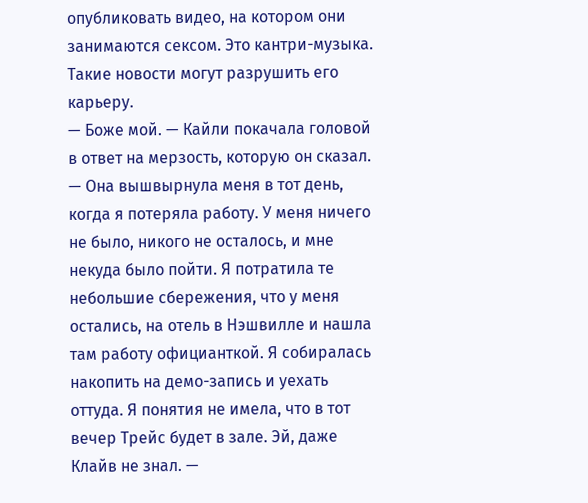опубликовать видео, на котором они занимаются сексом. Это кантри-музыка. Такие новости могут разрушить его карьеру.
— Боже мой. — Кайли покачала головой в ответ на мерзость, которую он сказал. — Она вышвырнула меня в тот день, когда я потеряла работу. У меня ничего не было, никого не осталось, и мне некуда было пойти. Я потратила те небольшие сбережения, что у меня остались, на отель в Нэшвилле и нашла там работу официанткой. Я собиралась накопить на демо-запись и уехать оттуда. Я понятия не имела, что в тот вечер Трейс будет в зале. Эй, даже Клайв не знал. —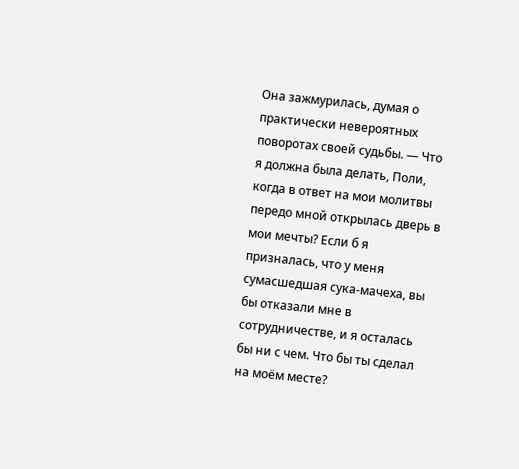Она зажмурилась, думая о практически невероятных поворотах своей судьбы. — Что я должна была делать, Поли, когда в ответ на мои молитвы передо мной открылась дверь в мои мечты? Если б я призналась, что у меня сумасшедшая сука-мачеха, вы бы отказали мне в сотрудничестве, и я осталась бы ни с чем. Что бы ты сделал на моём месте?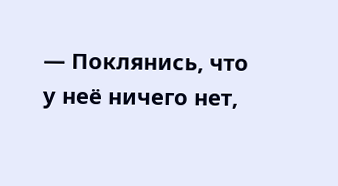— Поклянись, что у неё ничего нет,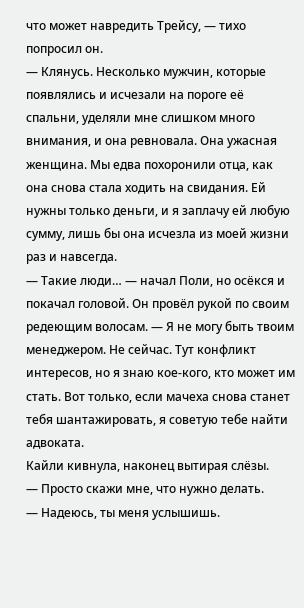что может навредить Трейсу, — тихо попросил он.
— Клянусь. Несколько мужчин, которые появлялись и исчезали на пороге её спальни, уделяли мне слишком много внимания, и она ревновала. Она ужасная женщина. Мы едва похоронили отца, как она снова стала ходить на свидания. Ей нужны только деньги, и я заплачу ей любую сумму, лишь бы она исчезла из моей жизни раз и навсегда.
— Такие люди… — начал Поли, но осёкся и покачал головой. Он провёл рукой по своим редеющим волосам. — Я не могу быть твоим менеджером. Не сейчас. Тут конфликт интересов, но я знаю кое-кого, кто может им стать. Вот только, если мачеха снова станет тебя шантажировать, я советую тебе найти адвоката.
Кайли кивнула, наконец вытирая слёзы.
— Просто скажи мне, что нужно делать.
— Надеюсь, ты меня услышишь.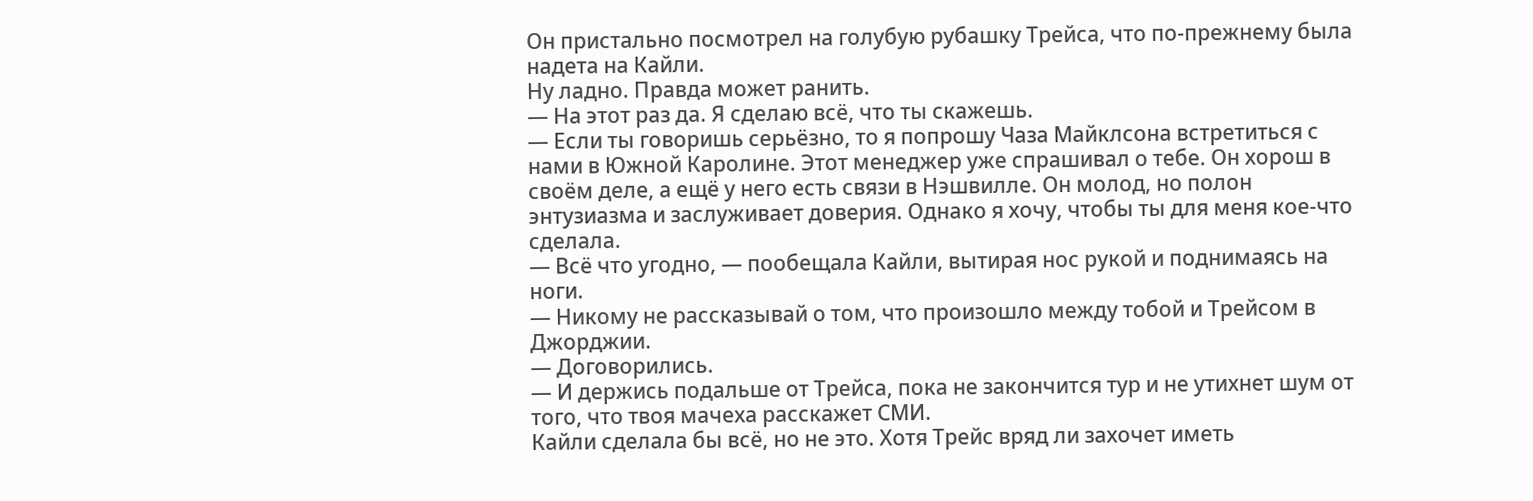Он пристально посмотрел на голубую рубашку Трейса, что по-прежнему была надета на Кайли.
Ну ладно. Правда может ранить.
— На этот раз да. Я сделаю всё, что ты скажешь.
— Если ты говоришь серьёзно, то я попрошу Чаза Майклсона встретиться с нами в Южной Каролине. Этот менеджер уже спрашивал о тебе. Он хорош в своём деле, а ещё у него есть связи в Нэшвилле. Он молод, но полон энтузиазма и заслуживает доверия. Однако я хочу, чтобы ты для меня кое-что сделала.
— Всё что угодно, — пообещала Кайли, вытирая нос рукой и поднимаясь на ноги.
— Никому не рассказывай о том, что произошло между тобой и Трейсом в Джорджии.
— Договорились.
— И держись подальше от Трейса, пока не закончится тур и не утихнет шум от того, что твоя мачеха расскажет СМИ.
Кайли сделала бы всё, но не это. Хотя Трейс вряд ли захочет иметь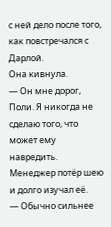с ней дело после того, как повстречался с Дарлой.
Она кивнула.
— Он мне дорог, Поли. Я никогда не сделаю того, что может ему навредить.
Менеджер потёр шею и долго изучал её.
— Обычно сильнее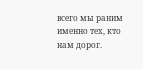всего мы раним именно тех, кто нам дорог.